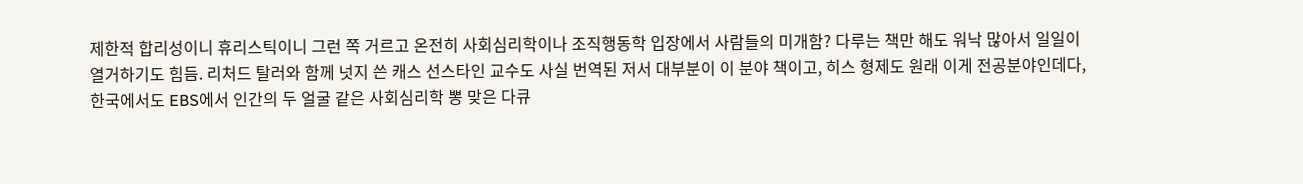제한적 합리성이니 휴리스틱이니 그런 쪽 거르고 온전히 사회심리학이나 조직행동학 입장에서 사람들의 미개함? 다루는 책만 해도 워낙 많아서 일일이 열거하기도 힘듬. 리처드 탈러와 함께 넛지 쓴 캐스 선스타인 교수도 사실 번역된 저서 대부분이 이 분야 책이고, 히스 형제도 원래 이게 전공분야인데다, 한국에서도 EBS에서 인간의 두 얼굴 같은 사회심리학 뽕 맞은 다큐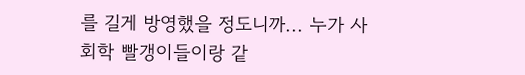를 길게 방영했을 정도니까... 누가 사회학 빨갱이들이랑 같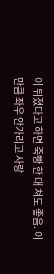이 뒤졌다고 하면 죽빵 한 대 쳐도 좋음. 이만큼 좌우 안가리고 사랑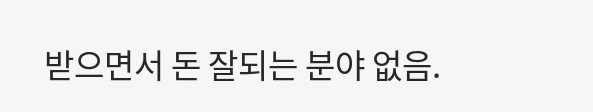받으면서 돈 잘되는 분야 없음.